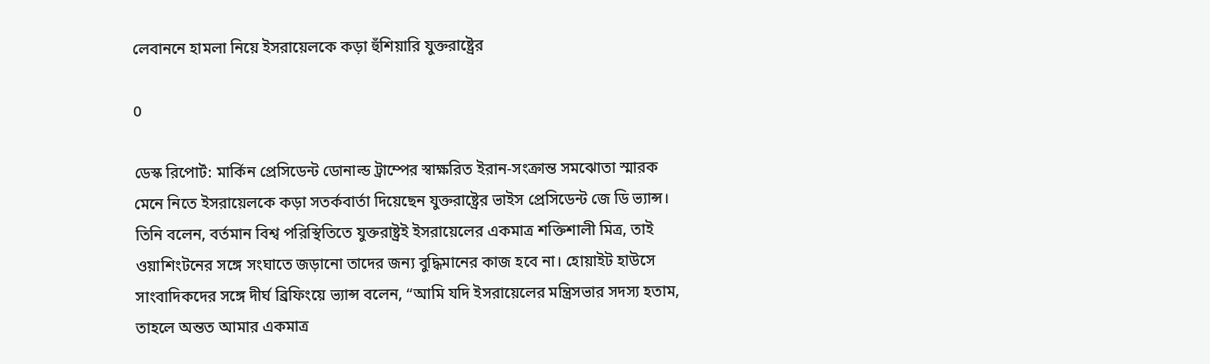লেবাননে হামলা নিয়ে ইসরায়েলকে কড়া হুঁশিয়ারি যুক্তরাষ্ট্রের

0

ডেস্ক রিপোর্ট: মার্কিন প্রেসিডেন্ট ডোনাল্ড ট্রাম্পের স্বাক্ষরিত ইরান-সংক্রান্ত সমঝোতা স্মারক মেনে নিতে ইসরায়েলকে কড়া সতর্কবার্তা দিয়েছেন যুক্তরাষ্ট্রের ভাইস প্রেসিডেন্ট জে ডি ভ্যান্স। তিনি বলেন, বর্তমান বিশ্ব পরিস্থিতিতে যুক্তরাষ্ট্রই ইসরায়েলের একমাত্র শক্তিশালী মিত্র, তাই ওয়াশিংটনের সঙ্গে সংঘাতে জড়ানো তাদের জন্য বুদ্ধিমানের কাজ হবে না। হোয়াইট হাউসে সাংবাদিকদের সঙ্গে দীর্ঘ ব্রিফিংয়ে ভ্যান্স বলেন, “আমি যদি ইসরায়েলের মন্ত্রিসভার সদস্য হতাম, তাহলে অন্তত আমার একমাত্র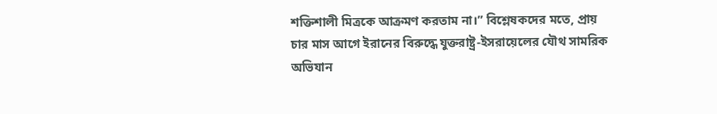শক্তিশালী মিত্রকে আক্রমণ করতাম না।” বিশ্লেষকদের মতে, প্রায় চার মাস আগে ইরানের বিরুদ্ধে যুক্তরাষ্ট্র-ইসরায়েলের যৌথ সামরিক অভিযান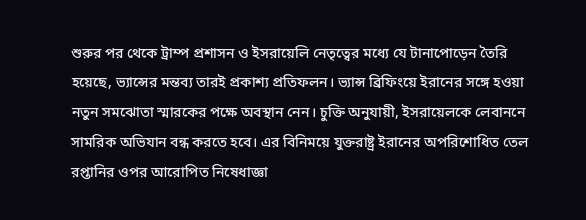শুরুর পর থেকে ট্রাম্প প্রশাসন ও ইসরায়েলি নেতৃত্বের মধ্যে যে টানাপোড়েন তৈরি হয়েছে, ভ্যান্সের মন্তব্য তারই প্রকাশ্য প্রতিফলন। ভ্যান্স ব্রিফিংয়ে ইরানের সঙ্গে হওয়া নতুন সমঝোতা স্মারকের পক্ষে অবস্থান নেন। চুক্তি অনুযায়ী, ইসরায়েলকে লেবাননে সামরিক অভিযান বন্ধ করতে হবে। এর বিনিময়ে যুক্তরাষ্ট্র ইরানের অপরিশোধিত তেল রপ্তানির ওপর আরোপিত নিষেধাজ্ঞা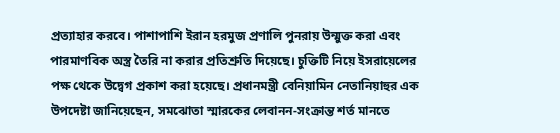প্রত্যাহার করবে। পাশাপাশি ইরান হরমুজ প্রণালি পুনরায় উন্মুক্ত করা এবং পারমাণবিক অস্ত্র তৈরি না করার প্রতিশ্রুতি দিয়েছে। চুক্তিটি নিয়ে ইসরায়েলের পক্ষ থেকে উদ্বেগ প্রকাশ করা হয়েছে। প্রধানমন্ত্রী বেনিয়ামিন নেতানিয়াহুর এক উপদেষ্টা জানিয়েছেন, সমঝোতা স্মারকের লেবানন-সংক্রান্ত শর্ত মানতে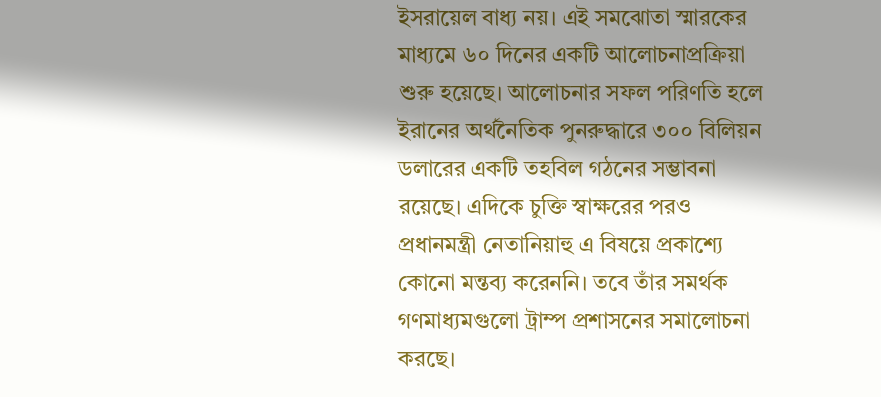ইসরায়েল বাধ্য নয়। এই সমঝোতা স্মারকের মাধ্যমে ৬০ দিনের একটি আলোচনাপ্রক্রিয়া শুরু হয়েছে। আলোচনার সফল পরিণতি হলে ইরানের অর্থনৈতিক পুনরুদ্ধারে ৩০০ বিলিয়ন ডলারের একটি তহবিল গঠনের সম্ভাবনা রয়েছে। এদিকে চুক্তি স্বাক্ষরের পরও প্রধানমন্ত্রী নেতানিয়াহু এ বিষয়ে প্রকাশ্যে কোনো মন্তব্য করেননি। তবে তাঁর সমর্থক গণমাধ্যমগুলো ট্রাম্প প্রশাসনের সমালোচনা করছে।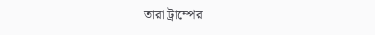তারা ট্রাম্পের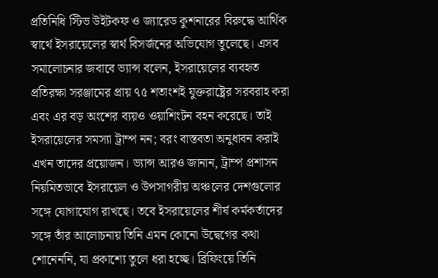প্রতিনিধি স্টিভ উইটকফ ও জ্যারেড কুশনারের বিরুদ্ধে আর্থিক স্বার্থে ইসরায়েলের স্বার্থ বিসর্জনের অভিযোগ তুলেছে। এসব সমালোচনার জবাবে ভ্যান্স বলেন, ইসরায়েলের ব্যবহৃত প্রতিরক্ষা সরঞ্জামের প্রায় ৭৫ শতাংশই যুক্তরাষ্ট্রের সরবরাহ করা এবং এর বড় অংশের ব্যয়ও ওয়াশিংটন বহন করেছে। তাই ইসরায়েলের সমস্যা ট্রাম্প নন; বরং বাস্তবতা অনুধাবন করাই এখন তাদের প্রয়োজন। ভ্যান্স আরও জানান, ট্রাম্প প্রশাসন নিয়মিতভাবে ইসরায়েল ও উপসাগরীয় অঞ্চলের দেশগুলোর সঙ্গে যোগাযোগ রাখছে। তবে ইসরায়েলের শীর্ষ কর্মকর্তাদের সঙ্গে তাঁর আলোচনায় তিনি এমন কোনো উদ্বেগের কথা শোনেননি, যা প্রকাশ্যে তুলে ধরা হচ্ছে। ব্রিফিংয়ে তিনি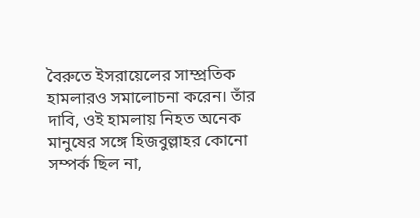বৈরুতে ইসরায়েলের সাম্প্রতিক হামলারও সমালোচনা করেন। তাঁর দাবি, ওই হামলায় নিহত অনেক মানুষের সঙ্গে হিজবুল্লাহর কোনো সম্পর্ক ছিল না,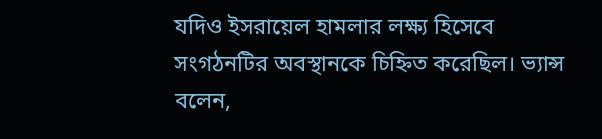যদিও ইসরায়েল হামলার লক্ষ্য হিসেবে সংগঠনটির অবস্থানকে চিহ্নিত করেছিল। ভ্যান্স বলেন,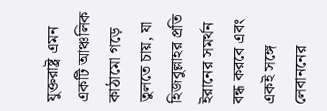যুক্তরাষ্ট্র এমন একটি আঞ্চলিক কাঠামো গড়ে তুলতে চায়, যা হিজবুল্লাহর প্রতি ইরানের সমর্থন বন্ধ করবে এবং একই সঙ্গে লেবাননের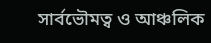সার্বভৌমত্ব ও আঞ্চলিক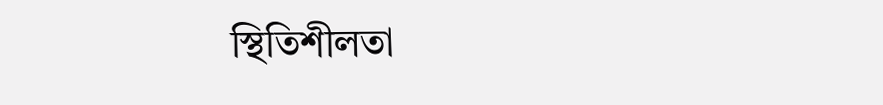স্থিতিশীলতা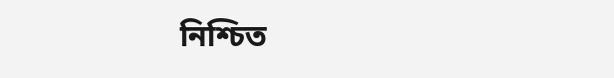নিশ্চিত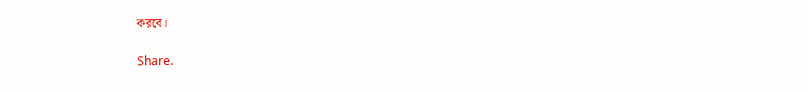করবে।

Share.